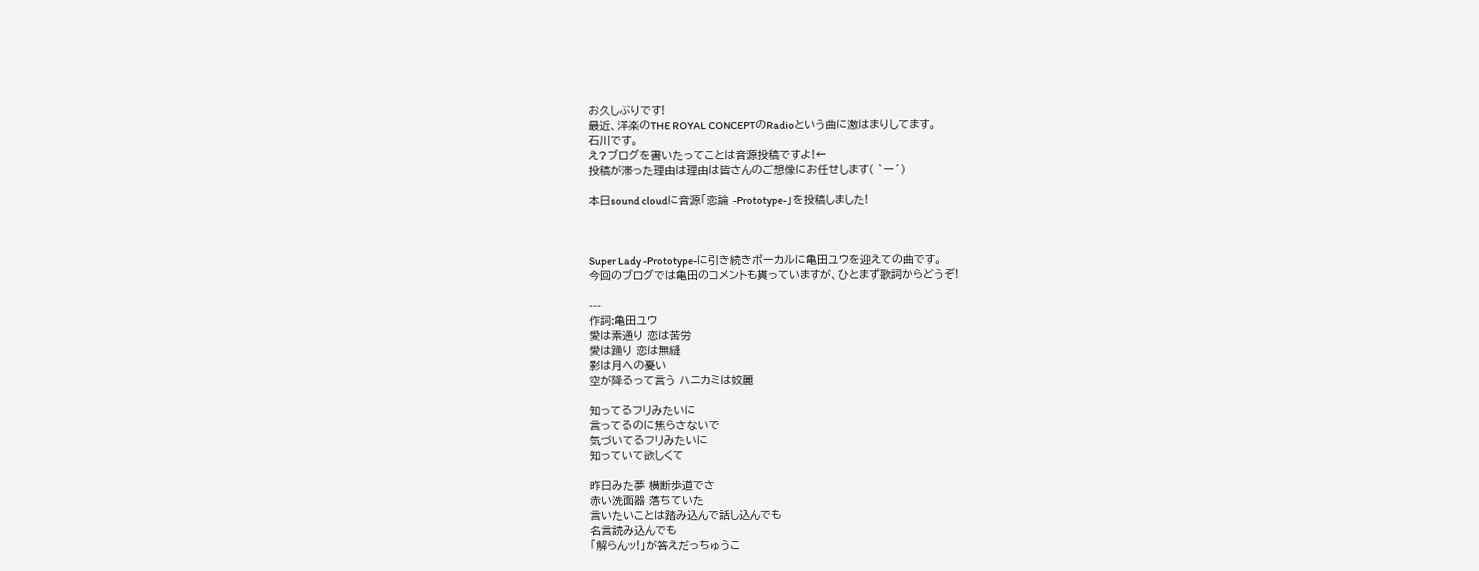お久しぶりです!
最近、洋楽のTHE ROYAL CONCEPTのRadioという曲に激はまりしてます。
石川です。
え?ブログを書いたってことは音源投稿ですよ!←
投稿が滞った理由は理由は皆さんのご想像にお任せします( `ー´)

本日sound cloudに音源「恋論 -Prototype-」を投稿しました!



Super Lady -Prototype-に引き続きボーカルに亀田ユウを迎えての曲です。
今回のブログでは亀田のコメントも貰っていますが、ひとまず歌詞からどうぞ!

---
作詞:亀田ユウ
愛は素通り 恋は苦労
愛は踊り 恋は無縫
影は月への憂い
空が降るって言う ハニカミは姣麗

知ってるフリみたいに
言ってるのに焦らさないで
気づいてるフリみたいに
知っていて欲しくて

昨日みた夢 横断歩道でさ
赤い洗面器 落ちていた
言いたいことは踏み込んで話し込んでも
名言読み込んでも
「解らんッ!」が答えだっちゅうこ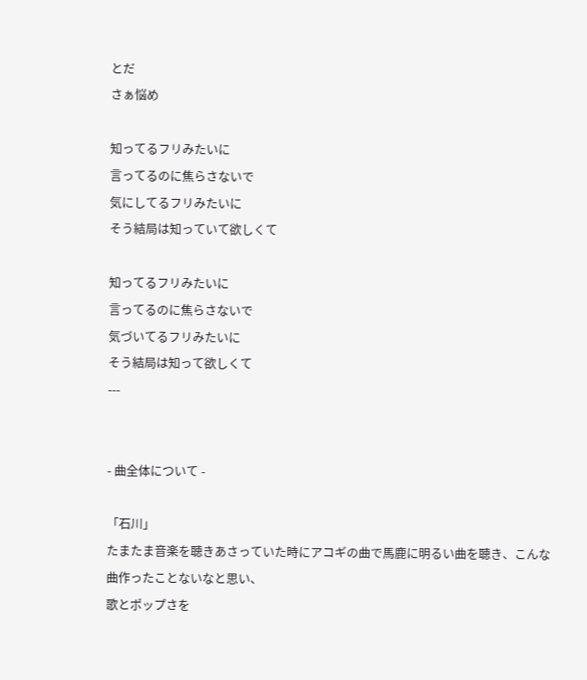とだ
さぁ悩め

知ってるフリみたいに
言ってるのに焦らさないで
気にしてるフリみたいに
そう結局は知っていて欲しくて

知ってるフリみたいに
言ってるのに焦らさないで
気づいてるフリみたいに
そう結局は知って欲しくて
---


- 曲全体について -

「石川」
たまたま音楽を聴きあさっていた時にアコギの曲で馬鹿に明るい曲を聴き、こんな曲作ったことないなと思い、
歌とポップさを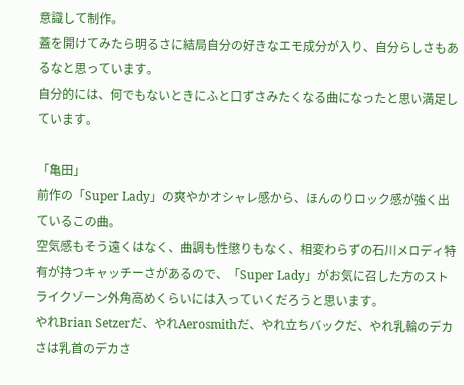意識して制作。
蓋を開けてみたら明るさに結局自分の好きなエモ成分が入り、自分らしさもあるなと思っています。
自分的には、何でもないときにふと口ずさみたくなる曲になったと思い満足しています。

「亀田」
前作の「Super Lady」の爽やかオシャレ感から、ほんのりロック感が強く出ているこの曲。
空気感もそう遠くはなく、曲調も性懲りもなく、相変わらずの石川メロディ特有が持つキャッチーさがあるので、「Super Lady」がお気に召した方のストライクゾーン外角高めくらいには入っていくだろうと思います。
やれBrian Setzerだ、やれAerosmithだ、やれ立ちバックだ、やれ乳輪のデカさは乳首のデカさ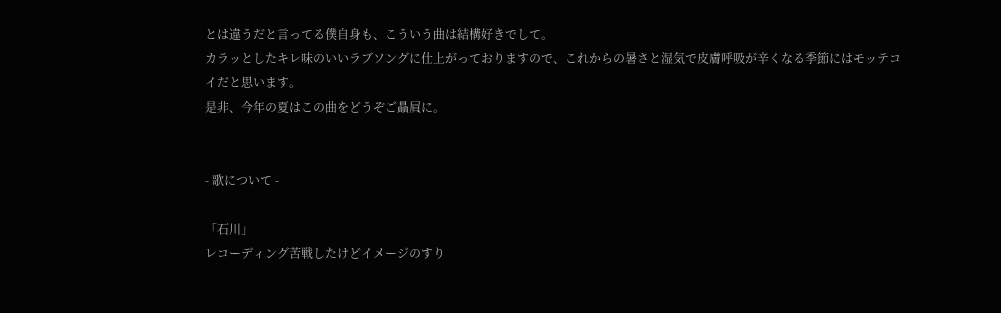とは違うだと言ってる僕自身も、こういう曲は結構好きでして。
カラッとしたキレ味のいいラブソングに仕上がっておりますので、これからの暑さと湿気で皮膚呼吸が辛くなる季節にはモッテコイだと思います。
是非、今年の夏はこの曲をどうぞご贔屓に。


- 歌について -

「石川」
レコーディング苦戦したけどイメージのすり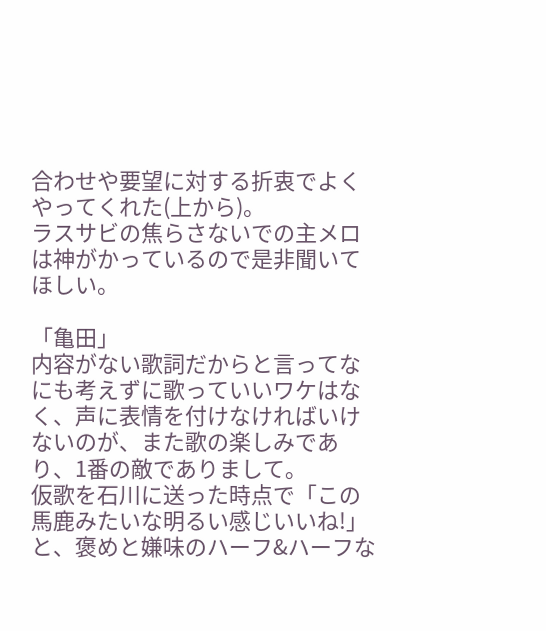合わせや要望に対する折衷でよくやってくれた(上から)。
ラスサビの焦らさないでの主メロは神がかっているので是非聞いてほしい。

「亀田」
内容がない歌詞だからと言ってなにも考えずに歌っていいワケはなく、声に表情を付けなければいけないのが、また歌の楽しみであり、1番の敵でありまして。
仮歌を石川に送った時点で「この馬鹿みたいな明るい感じいいね!」と、褒めと嫌味のハーフ&ハーフな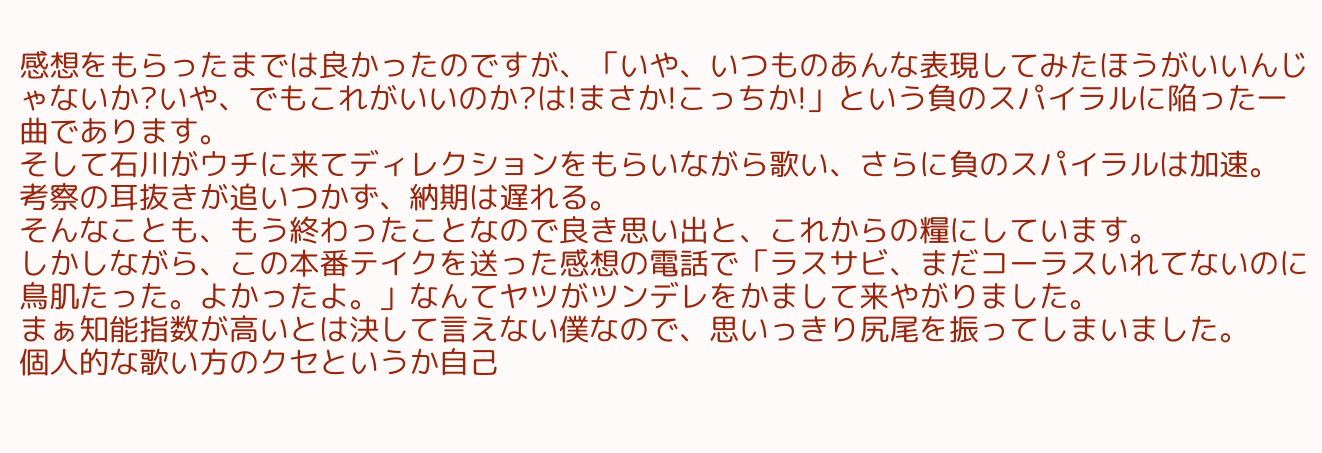感想をもらったまでは良かったのですが、「いや、いつものあんな表現してみたほうがいいんじゃないか?いや、でもこれがいいのか?は!まさか!こっちか!」という負のスパイラルに陥った一曲であります。
そして石川がウチに来てディレクションをもらいながら歌い、さらに負のスパイラルは加速。
考察の耳抜きが追いつかず、納期は遅れる。
そんなことも、もう終わったことなので良き思い出と、これからの糧にしています。
しかしながら、この本番テイクを送った感想の電話で「ラスサビ、まだコーラスいれてないのに鳥肌たった。よかったよ。」なんてヤツがツンデレをかまして来やがりました。
まぁ知能指数が高いとは決して言えない僕なので、思いっきり尻尾を振ってしまいました。
個人的な歌い方のクセというか自己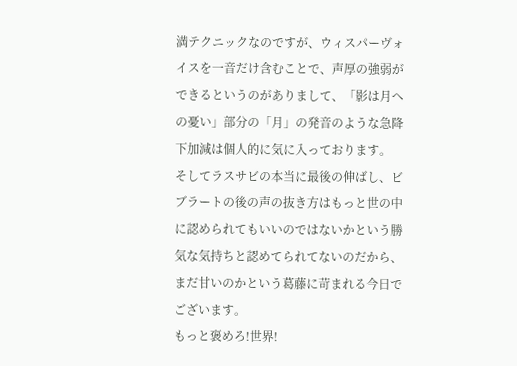満テクニックなのですが、ウィスパーヴォイスを一音だけ含むことで、声厚の強弱ができるというのがありまして、「影は月への憂い」部分の「月」の発音のような急降下加減は個人的に気に入っております。
そしてラスサビの本当に最後の伸ばし、ビブラートの後の声の抜き方はもっと世の中に認められてもいいのではないかという勝気な気持ちと認めてられてないのだから、まだ甘いのかという葛藤に苛まれる今日でございます。
もっと褒めろ!世界!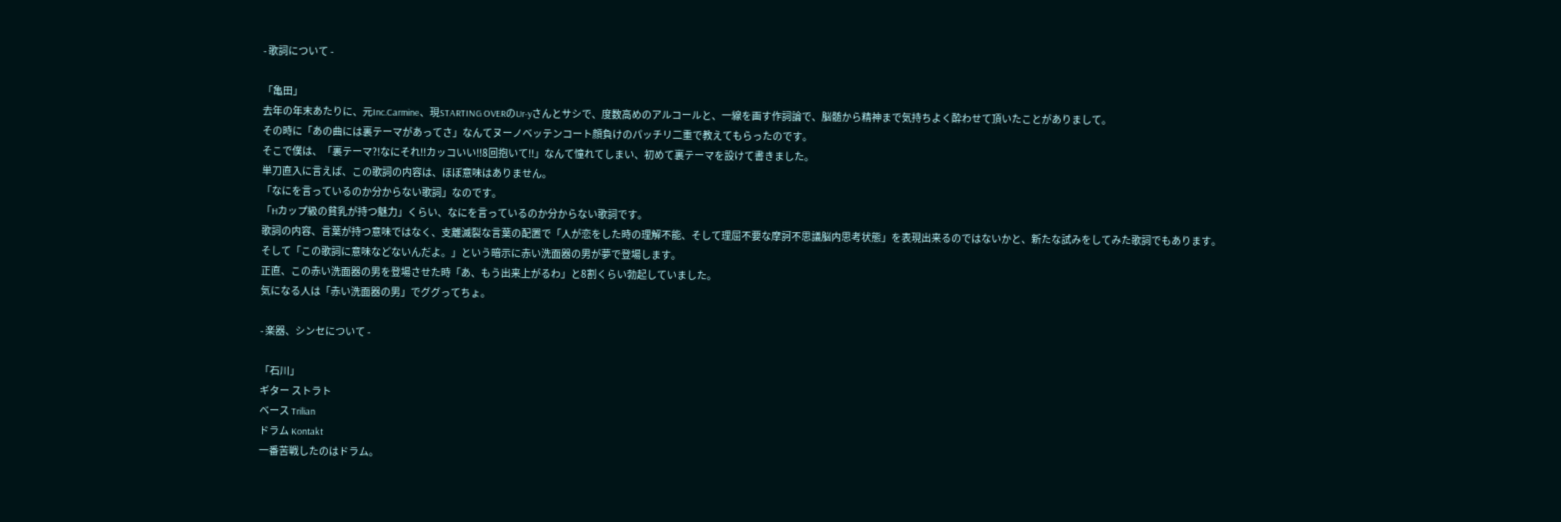- 歌詞について -

「亀田」
去年の年末あたりに、元Inc.Carmine、現STARTING OVERのUr-yさんとサシで、度数高めのアルコールと、一線を画す作詞論で、脳髄から精神まで気持ちよく酔わせて頂いたことがありまして。
その時に「あの曲には裏テーマがあってさ」なんてヌーノベッテンコート顔負けのパッチリ二重で教えてもらったのです。
そこで僕は、「裏テーマ?!なにそれ!!カッコいい!!8回抱いて!!」なんて憧れてしまい、初めて裏テーマを設けて書きました。
単刀直入に言えば、この歌詞の内容は、ほぼ意味はありません。
「なにを言っているのか分からない歌詞」なのです。
「Hカップ級の貧乳が持つ魅力」くらい、なにを言っているのか分からない歌詞です。
歌詞の内容、言葉が持つ意味ではなく、支離滅裂な言葉の配置で「人が恋をした時の理解不能、そして理屈不要な摩訶不思議脳内思考状態」を表現出来るのではないかと、新たな試みをしてみた歌詞でもあります。
そして「この歌詞に意味などないんだよ。」という暗示に赤い洗面器の男が夢で登場します。
正直、この赤い洗面器の男を登場させた時「あ、もう出来上がるわ」と8割くらい勃起していました。
気になる人は「赤い洗面器の男」でググってちょ。

- 楽器、シンセについて -

「石川」
ギター ストラト
ベース Trilian
ドラム Kontakt
一番苦戦したのはドラム。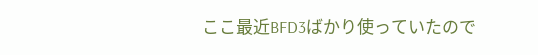ここ最近BFD3ばかり使っていたので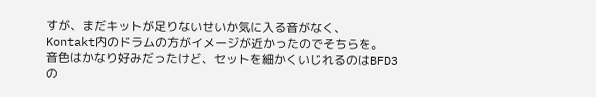すが、まだキットが足りないせいか気に入る音がなく、
Kontakt内のドラムの方がイメージが近かったのでそちらを。
音色はかなり好みだったけど、セットを細かくいじれるのはBFD3の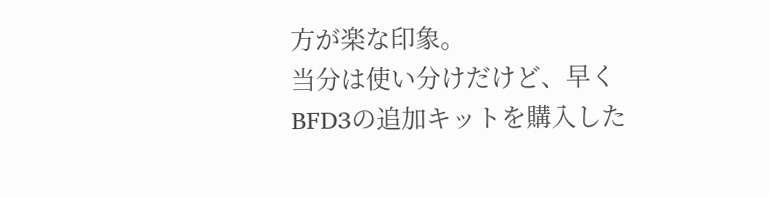方が楽な印象。
当分は使い分けだけど、早くBFD3の追加キットを購入した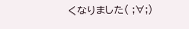くなりました( ;∀;)